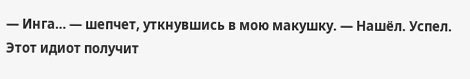— Инга… — шепчет, уткнувшись в мою макушку. — Нашёл. Успел. Этот идиот получит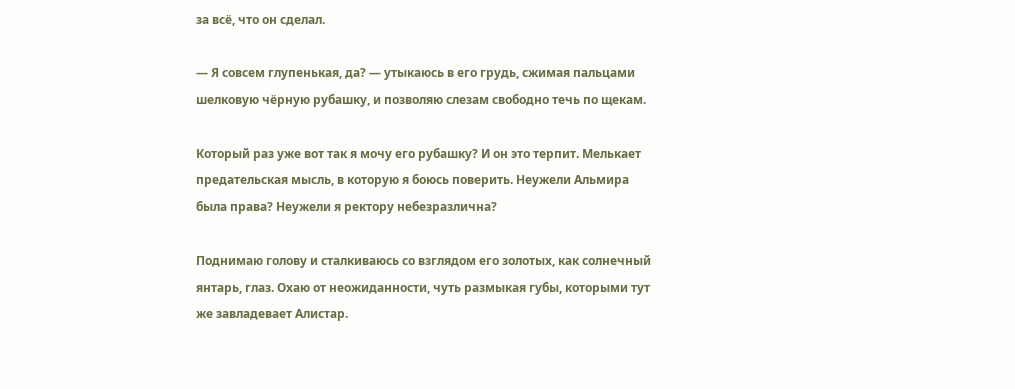за всё, что он сделал.

— Я совсем глупенькая, да? — утыкаюсь в его грудь, сжимая пальцами шелковую чёрную рубашку, и позволяю слезам свободно течь по щекам.

Который раз уже вот так я мочу его рубашку? И он это терпит. Мелькает предательская мысль, в которую я боюсь поверить. Неужели Альмира была права? Неужели я ректору небезразлична?

Поднимаю голову и сталкиваюсь со взглядом его золотых, как солнечный янтарь, глаз. Охаю от неожиданности, чуть размыкая губы, которыми тут же завладевает Алистар.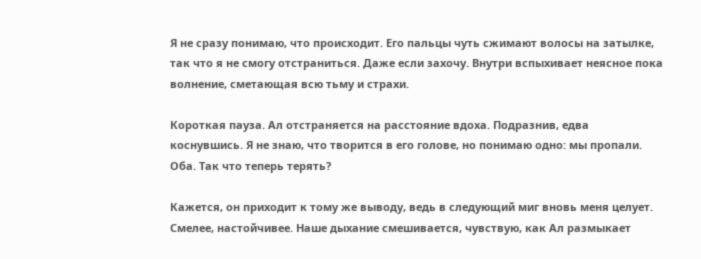Я не сразу понимаю, что происходит. Его пальцы чуть сжимают волосы на затылке, так что я не смогу отстраниться. Даже если захочу. Внутри вспыхивает неясное пока волнение, сметающая всю тьму и страхи.

Короткая пауза. Ал отстраняется на расстояние вдоха. Подразнив, едва коснувшись. Я не знаю, что творится в его голове, но понимаю одно: мы пропали. Оба. Так что теперь терять?

Кажется, он приходит к тому же выводу, ведь в следующий миг вновь меня целует. Смелее, настойчивее. Наше дыхание смешивается, чувствую, как Ал размыкает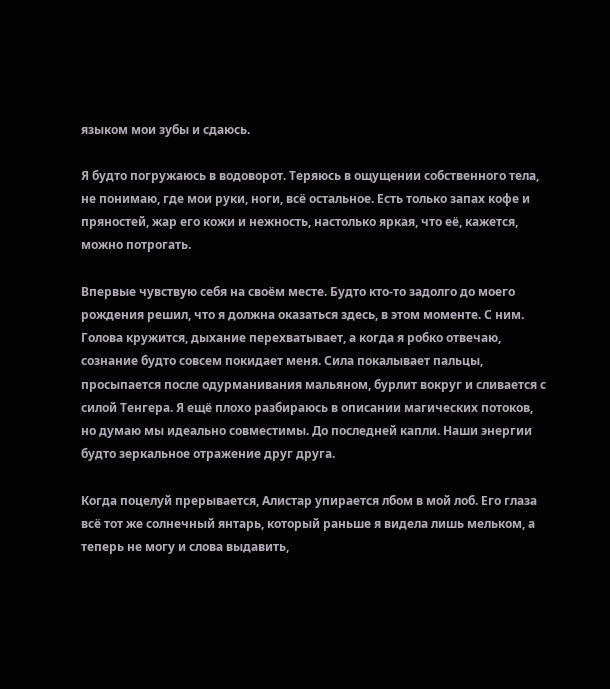языком мои зубы и сдаюсь.

Я будто погружаюсь в водоворот. Теряюсь в ощущении собственного тела, не понимаю, где мои руки, ноги, всё остальное. Есть только запах кофе и пряностей, жар его кожи и нежность, настолько яркая, что её, кажется, можно потрогать.

Впервые чувствую себя на своём месте. Будто кто-то задолго до моего рождения решил, что я должна оказаться здесь, в этом моменте. С ним. Голова кружится, дыхание перехватывает, а когда я робко отвечаю, сознание будто совсем покидает меня. Сила покалывает пальцы, просыпается после одурманивания мальяном, бурлит вокруг и сливается с силой Тенгера. Я ещё плохо разбираюсь в описании магических потоков, но думаю мы идеально совместимы. До последней капли. Наши энергии будто зеркальное отражение друг друга.

Когда поцелуй прерывается, Алистар упирается лбом в мой лоб. Его глаза всё тот же солнечный янтарь, который раньше я видела лишь мельком, а теперь не могу и слова выдавить,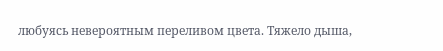любуясь невероятным переливом цвета. Тяжело дыша,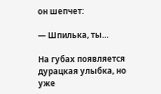он шепчет:

— Шпилька, ты…

На губах появляется дурацкая улыбка, но уже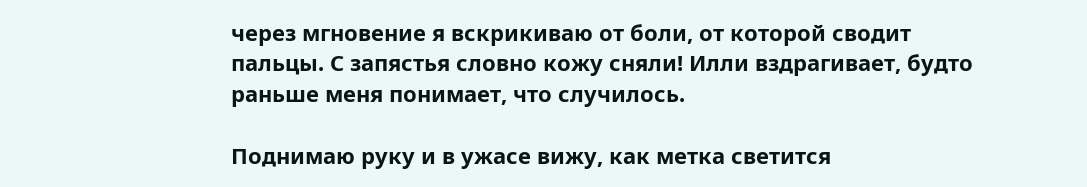через мгновение я вскрикиваю от боли, от которой сводит пальцы. С запястья словно кожу сняли! Илли вздрагивает, будто раньше меня понимает, что случилось.

Поднимаю руку и в ужасе вижу, как метка светится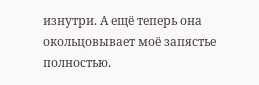изнутри. А ещё теперь она окольцовывает моё запястье полностью.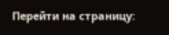Перейти на страницу: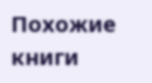Похожие книги